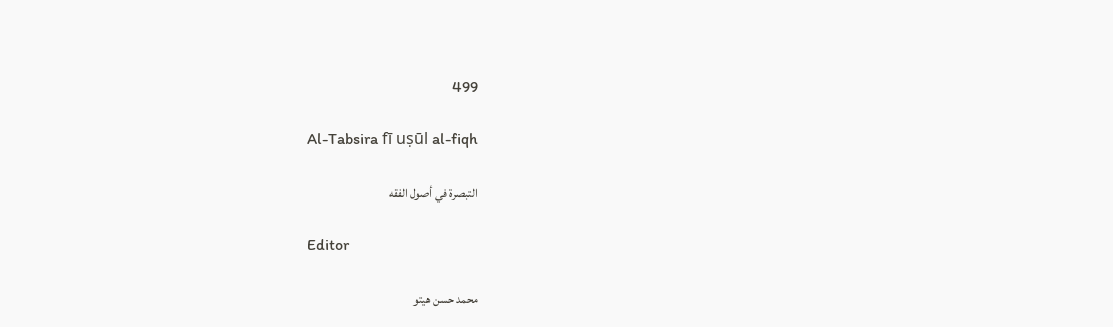499

Al-Tabsira fī uṣūl al-fiqh

التبصرة في أصول الفقه

Editor

محمد حسن هيتو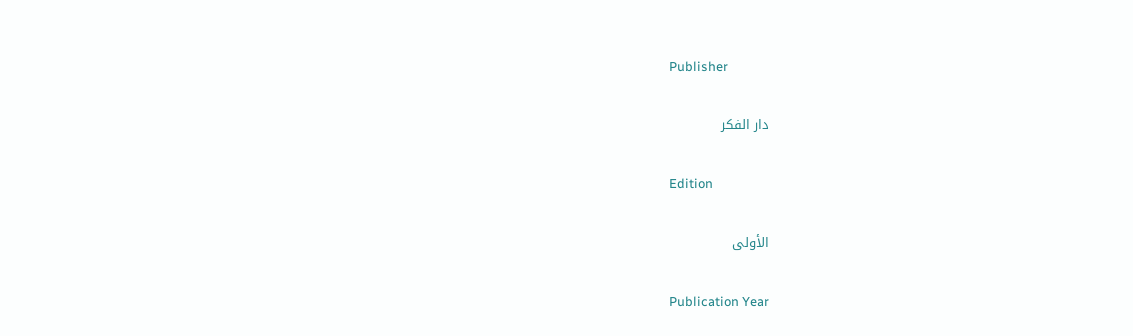Publisher

دار الفكر

Edition

الأولى

Publication Year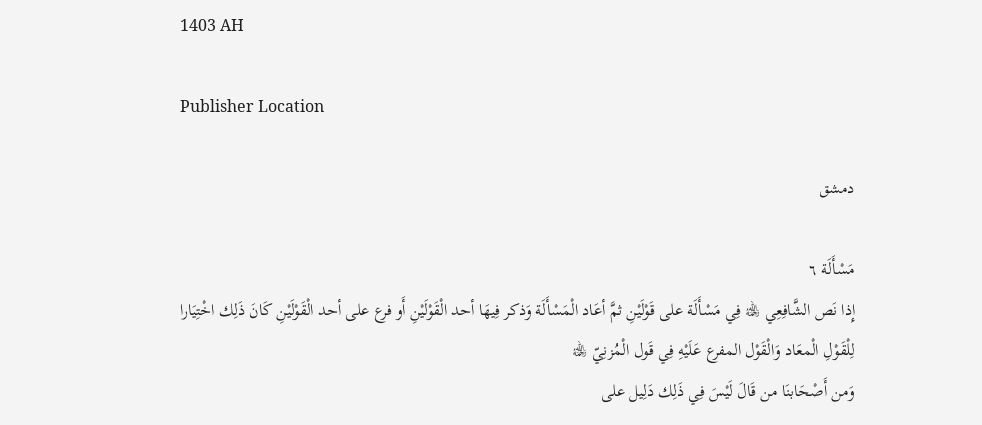1403 AH

Publisher Location

دمشق

مَسْأَلَة ٦
إِذا نَص الشَّافِعِي ﵀ فِي مَسْأَلَة على قَوْلَيْنِ ثمَّ أعَاد الْمَسْأَلَة وَذكر فِيهَا أحد الْقَوْلَيْنِ أَو فرع على أحد الْقَوْلَيْنِ كَانَ ذَلِك اخْتِيَارا لِلْقَوْلِ الْمعَاد وَالْقَوْل المفرع عَلَيْهِ فِي قَول الْمُزنِيّ ﵀
وَمن أَصْحَابنَا من قَالَ لَيْسَ فِي ذَلِك دَلِيل على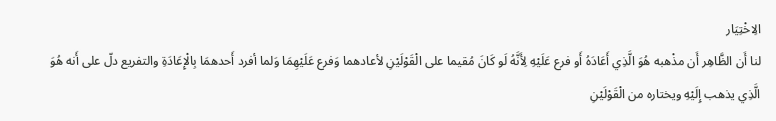الِاخْتِيَار
لنا أَن الظَّاهِر أَن مذْهبه هُوَ الَّذِي أَعَادَهُ أَو فرع عَلَيْهِ لِأَنَّهُ لَو كَانَ مُقيما على الْقَوْلَيْنِ لأعادهما وَفرع عَلَيْهِمَا وَلما أفرد أَحدهمَا بِالْإِعَادَةِ والتفريع دلّ على أَنه هُوَ الَّذِي يذهب إِلَيْهِ ويختاره من الْقَوْلَيْنِ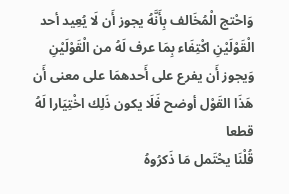وَاحْتج الْمُخَالف بِأَنَّهُ يجوز أَن لَا يُعِيد أحد الْقَوْلَيْنِ اكْتِفَاء بِمَا عرف لَهُ من الْقَوْلَيْنِ وَيجوز أَن يفرع على أَحدهمَا على معنى أَن هَذَا القَوْل أوضح فَلَا يكون ذَلِك اخْتِيَارا لَهُ قطعا
قُلْنَا يحْتَمل مَا ذَكرُوهُ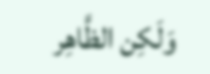وَلَكِن الظَّاهِر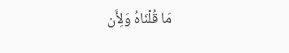مَا قُلْنَاهُ وَلِأَن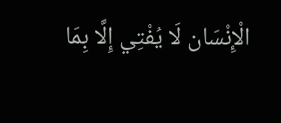الْإِنْسَان لَا يُفْتِي إِلَّا بِمَا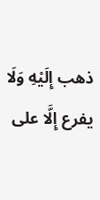ذهب إِلَيْهِ وَلَا يفرع إِلَّا على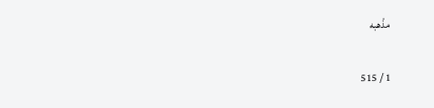مذْهبه

1 / 515